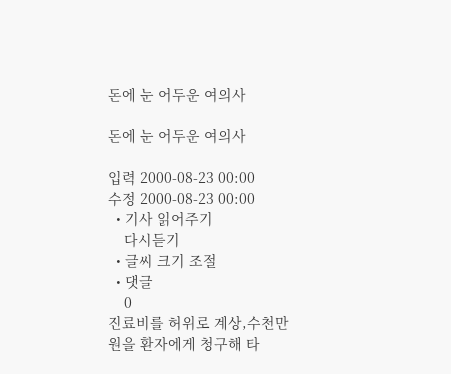돈에 눈 어두운 여의사

돈에 눈 어두운 여의사

입력 2000-08-23 00:00
수정 2000-08-23 00:00
  • 기사 읽어주기
    다시듣기
  • 글씨 크기 조절
  • 댓글
    0
진료비를 허위로 계상,수천만원을 환자에게 청구해 타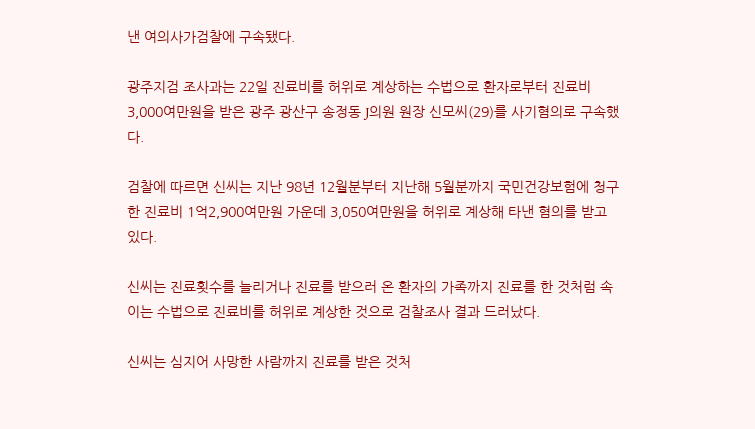낸 여의사가검찰에 구속됐다.

광주지검 조사과는 22일 진료비를 허위로 계상하는 수법으로 환자로부터 진료비 3,000여만원을 받은 광주 광산구 송정동 J의원 원장 신모씨(29)를 사기혐의로 구속했다.

검찰에 따르면 신씨는 지난 98년 12월분부터 지난해 5월분까지 국민건강보험에 청구한 진료비 1억2,900여만원 가운데 3,050여만원을 허위로 계상해 타낸 혐의를 받고 있다.

신씨는 진료횟수를 늘리거나 진료를 받으러 온 환자의 가족까지 진료를 한 것처럼 속이는 수법으로 진료비를 허위로 계상한 것으로 검찰조사 결과 드러났다.

신씨는 심지어 사망한 사람까지 진료를 받은 것처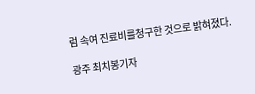럼 속여 진료비를청구한 것으로 밝혀졌다.

광주 최치봉기자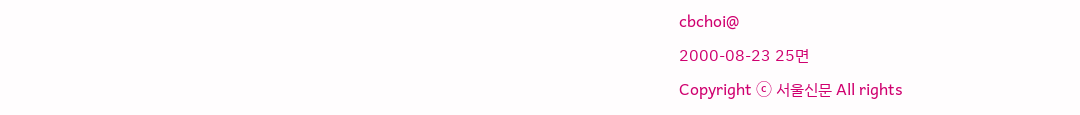cbchoi@
2000-08-23 25면
Copyright ⓒ 서울신문 All rights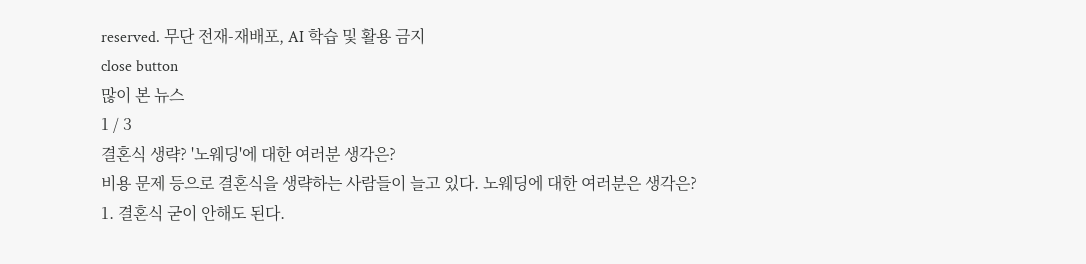reserved. 무단 전재-재배포, AI 학습 및 활용 금지
close button
많이 본 뉴스
1 / 3
결혼식 생략? '노웨딩'에 대한 여러분 생각은?
비용 문제 등으로 결혼식을 생략하는 사람들이 늘고 있다. 노웨딩에 대한 여러분은 생각은?
1. 결혼식 굳이 안해도 된다.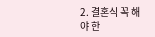2. 결혼식 꼭 해야 한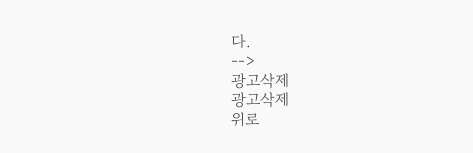다.
-->
광고삭제
광고삭제
위로